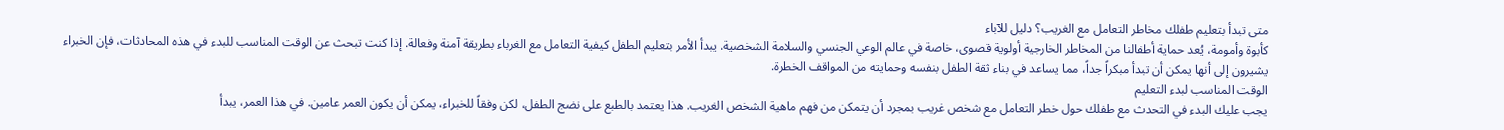متى تبدأ بتعليم طفلك مخاطر التعامل مع الغريب؟ دليل للآباء
كأبوة وأمومة، يُعد حماية أطفالنا من المخاطر الخارجية أولوية قصوى، خاصة في عالم الوعي الجنسي والسلامة الشخصية. يبدأ الأمر بتعليم الطفل كيفية التعامل مع الغرباء بطريقة آمنة وفعالة. إذا كنت تبحث عن الوقت المناسب للبدء في هذه المحادثات، فإن الخبراء يشيرون إلى أنها يمكن أن تبدأ مبكراً جداً، مما يساعد في بناء ثقة الطفل بنفسه وحمايته من المواقف الخطرة.
الوقت المناسب لبدء التعليم
يجب عليك البدء في التحدث مع طفلك حول خطر التعامل مع شخص غريب بمجرد أن يتمكن من فهم ماهية الشخص الغريب. هذا يعتمد بالطبع على نضج الطفل، لكن وفقاً للخبراء، يمكن أن يكون العمر عامين. في هذا العمر، يبدأ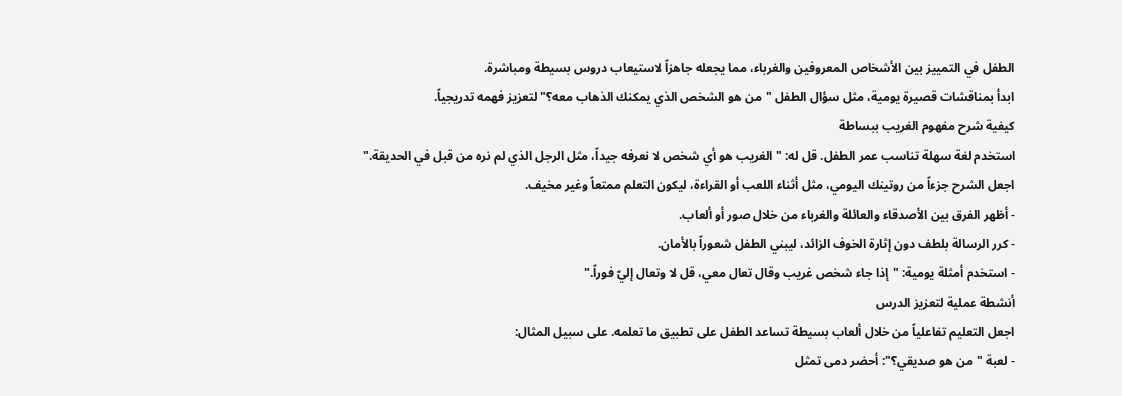الطفل في التمييز بين الأشخاص المعروفين والغرباء، مما يجعله جاهزاً لاستيعاب دروس بسيطة ومباشرة.
ابدأ بمناقشات قصيرة يومية، مثل سؤال الطفل "من هو الشخص الذي يمكنك الذهاب معه؟" لتعزيز فهمه تدريجياً.
كيفية شرح مفهوم الغريب ببساطة
استخدم لغة سهلة تناسب عمر الطفل. قل له: "الغريب هو أي شخص لا نعرفه جيداً، مثل الرجل الذي لم نره من قبل في الحديقة." اجعل الشرح جزءاً من روتينك اليومي، مثل أثناء اللعب أو القراءة، ليكون التعلم ممتعاً وغير مخيف.
- أظهر الفرق بين الأصدقاء والعائلة والغرباء من خلال صور أو ألعاب.
- كرر الرسالة بلطف دون إثارة الخوف الزائد، ليبني الطفل شعوراً بالأمان.
- استخدم أمثلة يومية: "إذا جاء شخص غريب وقال تعال معي، قل لا وتعال إليّ فوراً."
أنشطة عملية لتعزيز الدرس
اجعل التعليم تفاعلياً من خلال ألعاب بسيطة تساعد الطفل على تطبيق ما تعلمه. على سبيل المثال:
- لعبة "من هو صديقي؟": أحضر دمى تمثل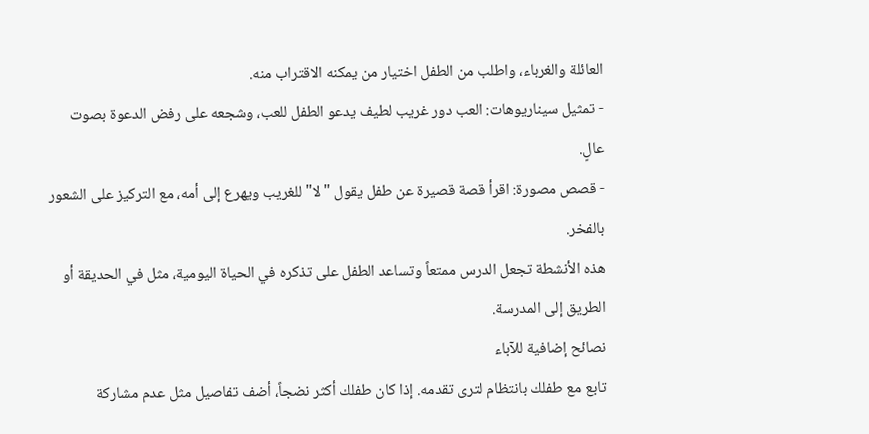العائلة والغرباء، واطلب من الطفل اختيار من يمكنه الاقتراب منه.
- تمثيل سيناريوهات: العب دور غريب لطيف يدعو الطفل للعب، وشجعه على رفض الدعوة بصوت عالٍ.
- قصص مصورة: اقرأ قصة قصيرة عن طفل يقول "لا" للغريب ويهرع إلى أمه، مع التركيز على الشعور بالفخر.
هذه الأنشطة تجعل الدرس ممتعاً وتساعد الطفل على تذكره في الحياة اليومية، مثل في الحديقة أو الطريق إلى المدرسة.
نصائح إضافية للآباء
تابع مع طفلك بانتظام لترى تقدمه. إذا كان طفلك أكثر نضجاً، أضف تفاصيل مثل عدم مشاركة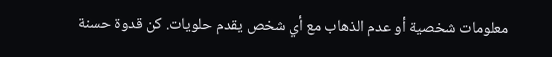معلومات شخصية أو عدم الذهاب مع أي شخص يقدم حلويات. كن قدوة حسنة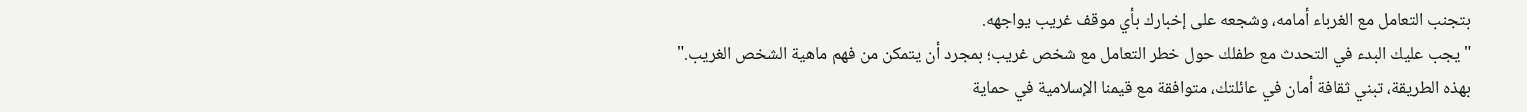بتجنب التعامل مع الغرباء أمامه، وشجعه على إخبارك بأي موقف غريب يواجهه.
"يجب عليك البدء في التحدث مع طفلك حول خطر التعامل مع شخص غريب؛ بمجرد أن يتمكن من فهم ماهية الشخص الغريب."
بهذه الطريقة، تبني ثقافة أمان في عائلتك، متوافقة مع قيمنا الإسلامية في حماية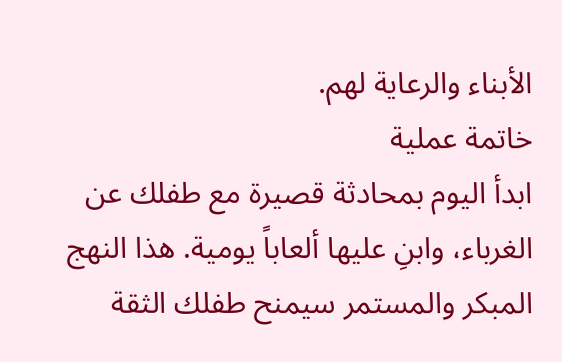الأبناء والرعاية لهم.
خاتمة عملية
ابدأ اليوم بمحادثة قصيرة مع طفلك عن الغرباء، وابنِ عليها ألعاباً يومية. هذا النهج المبكر والمستمر سيمنح طفلك الثقة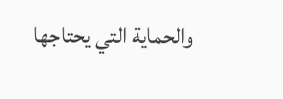والحماية التي يحتاجها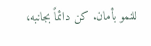للنمو بأمان. كن دائماً بجانبه،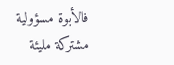فالأبوة مسؤولية مشتركة مليئة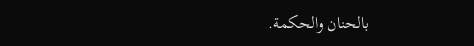بالحنان والحكمة.